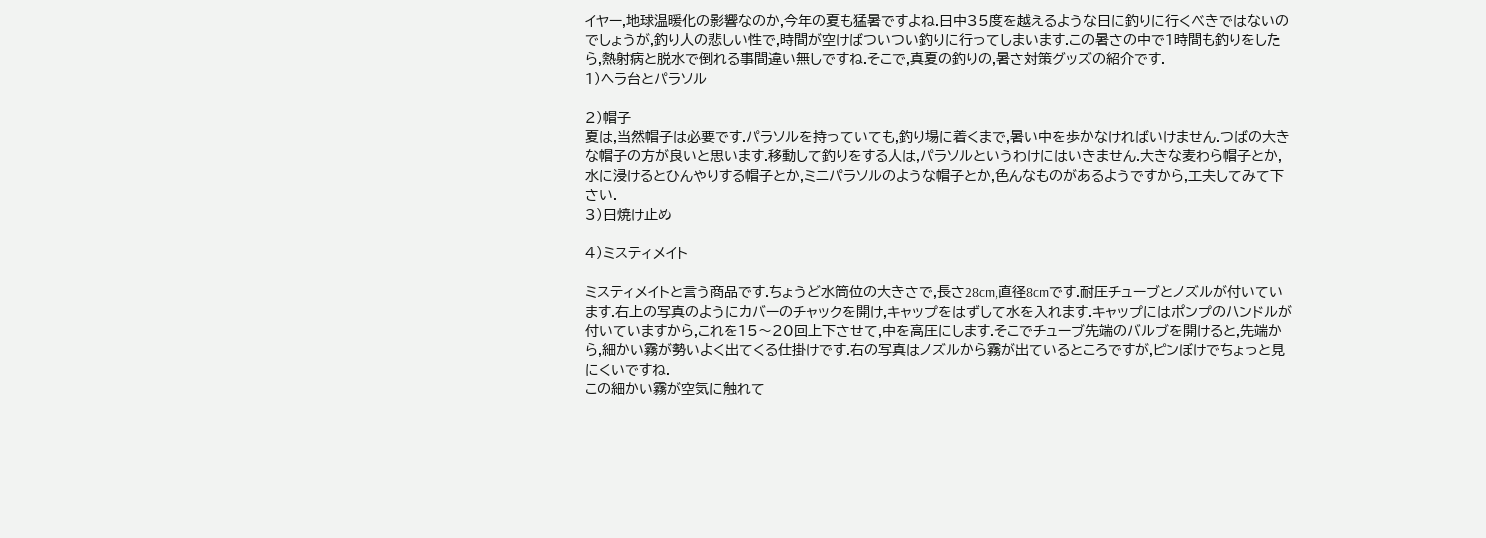イヤー,地球温暖化の影響なのか,今年の夏も猛暑ですよね.日中35度を越えるような日に釣りに行くべきではないのでしょうが,釣り人の悲しい性で,時間が空けばついつい釣りに行ってしまいます.この暑さの中で1時間も釣りをしたら,熱射病と脱水で倒れる事間違い無しですね.そこで,真夏の釣りの,暑さ対策グッズの紹介です.
1)ヘラ台とパラソル

2)帽子
夏は,当然帽子は必要です.パラソルを持っていても,釣り場に着くまで,暑い中を歩かなければいけません.つばの大きな帽子の方が良いと思います.移動して釣りをする人は,パラソルというわけにはいきません.大きな麦わら帽子とか,水に浸けるとひんやりする帽子とか,ミニパラソルのような帽子とか,色んなものがあるようですから,工夫してみて下さい.
3)日焼け止め

4)ミスティメイト

ミスティメイトと言う商品です.ちょうど水筒位の大きさで,長さ28cm,直径8cmです.耐圧チューブとノズルが付いています.右上の写真のようにカバーのチャックを開け,キャップをはずして水を入れます.キャップにはポンプのハンドルが付いていますから,これを15〜20回上下させて,中を高圧にします.そこでチューブ先端のバルブを開けると,先端から,細かい霧が勢いよく出てくる仕掛けです.右の写真はノズルから霧が出ているところですが,ピンぼけでちょっと見にくいですね.
この細かい霧が空気に触れて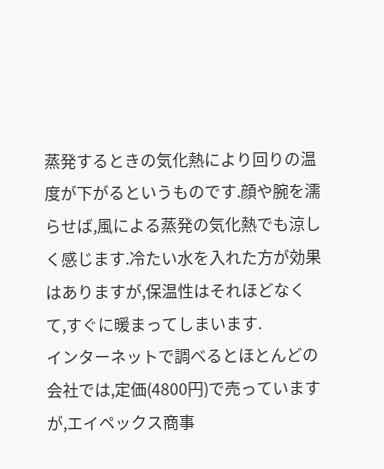蒸発するときの気化熱により回りの温度が下がるというものです.顔や腕を濡らせば,風による蒸発の気化熱でも涼しく感じます.冷たい水を入れた方が効果はありますが,保温性はそれほどなくて,すぐに暖まってしまいます.
インターネットで調べるとほとんどの会社では,定価(4800円)で売っていますが,エイペックス商事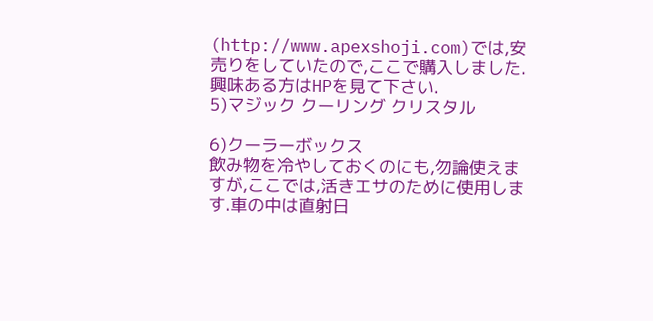(http://www.apexshoji.com)では,安売りをしていたので,ここで購入しました.興味ある方はHPを見て下さい.
5)マジック クーリング クリスタル

6)クーラーボックス
飲み物を冷やしておくのにも,勿論使えますが,ここでは,活きエサのために使用します.車の中は直射日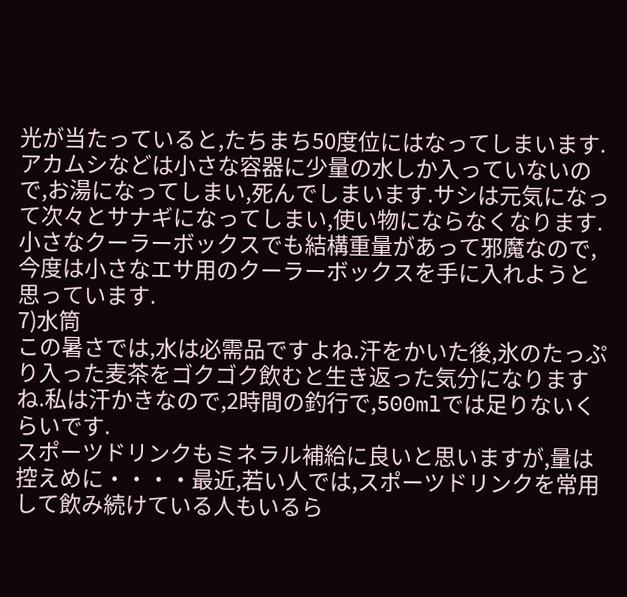光が当たっていると,たちまち50度位にはなってしまいます.アカムシなどは小さな容器に少量の水しか入っていないので,お湯になってしまい,死んでしまいます.サシは元気になって次々とサナギになってしまい,使い物にならなくなります.
小さなクーラーボックスでも結構重量があって邪魔なので,今度は小さなエサ用のクーラーボックスを手に入れようと思っています.
7)水筒
この暑さでは,水は必需品ですよね.汗をかいた後,氷のたっぷり入った麦茶をゴクゴク飲むと生き返った気分になりますね.私は汗かきなので,2時間の釣行で,500mlでは足りないくらいです.
スポーツドリンクもミネラル補給に良いと思いますが,量は控えめに・・・・最近,若い人では,スポーツドリンクを常用して飲み続けている人もいるら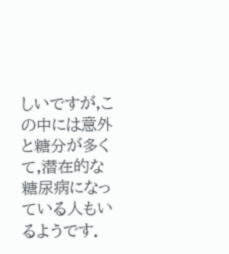しいですが,この中には意外と糖分が多くて,潜在的な糖尿病になっている人もいるようです.